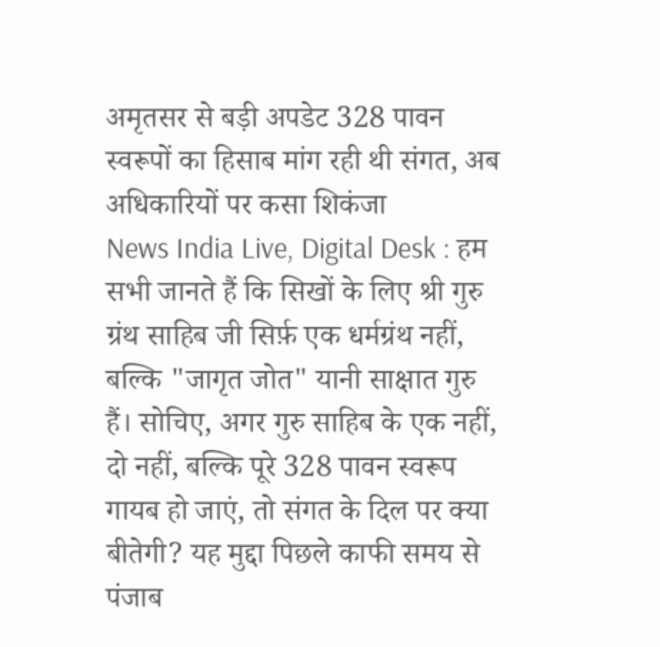अमृतसर से बड़ी अपडेट 328 पावन स्वरूपों का हिसाब मांग रही थी संगत, अब अधिकारियों पर कसा शिकंजा
News India Live, Digital Desk : हम सभी जानते हैं कि सिखों के लिए श्री गुरु ग्रंथ साहिब जी सिर्फ़ एक धर्मग्रंथ नहीं, बल्कि "जागृत जोत" यानी साक्षात गुरु हैं। सोचिए, अगर गुरु साहिब के एक नहीं, दो नहीं, बल्कि पूरे 328 पावन स्वरूप गायब हो जाएं, तो संगत के दिल पर क्या बीतेगी? यह मुद्दा पिछले काफी समय से पंजाब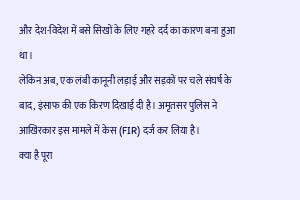और देश-विदेश में बसे सिखों के लिए गहरे दर्द का कारण बना हुआ था।
लेकिन अब, एक लंबी कानूनी लड़ाई और सड़कों पर चले संघर्ष के बाद, इंसाफ की एक किरण दिखाई दी है। अमृतसर पुलिस ने आखिरकार इस मामले में केस (FIR) दर्ज कर लिया है।
क्या है पूरा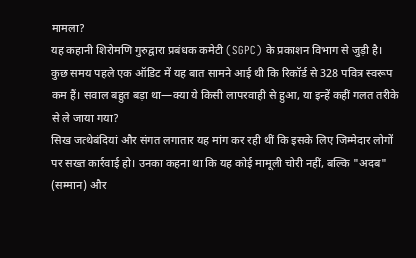मामला?
यह कहानी शिरोमणि गुरुद्वारा प्रबंधक कमेटी (SGPC) के प्रकाशन विभाग से जुड़ी है। कुछ समय पहले एक ऑडिट में यह बात सामने आई थी कि रिकॉर्ड से 328 पवित्र स्वरूप कम हैं। सवाल बहुत बड़ा था—क्या ये किसी लापरवाही से हुआ, या इन्हें कहीं गलत तरीके से ले जाया गया?
सिख जत्थेबंदियां और संगत लगातार यह मांग कर रही थीं कि इसके लिए जिम्मेदार लोगों पर सख्त कार्रवाई हो। उनका कहना था कि यह कोई मामूली चोरी नहीं, बल्कि "अदब" (सम्मान) और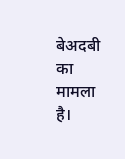बेअदबी का मामला है।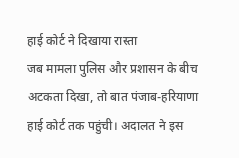हाई कोर्ट ने दिखाया रास्ता
जब मामला पुलिस और प्रशासन के बीच अटकता दिखा, तो बात पंजाब-हरियाणा हाई कोर्ट तक पहुंची। अदालत ने इस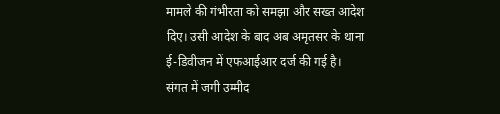मामले की गंभीरता को समझा और सख्त आदेश दिए। उसी आदेश के बाद अब अमृतसर के थाना ई-डिवीजन में एफआईआर दर्ज की गई है।
संगत में जगी उम्मीद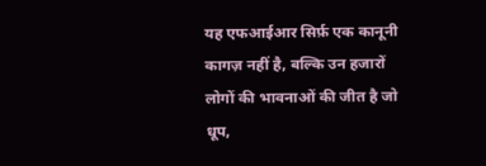यह एफआईआर सिर्फ़ एक कानूनी कागज़ नहीं है, बल्कि उन हजारों लोगों की भावनाओं की जीत है जो धूप,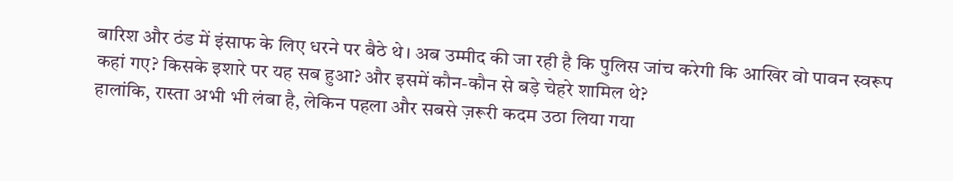बारिश और ठंड में इंसाफ के लिए धरने पर बैठे थे। अब उम्मीद की जा रही है कि पुलिस जांच करेगी कि आखिर वो पावन स्वरूप कहां गए? किसके इशारे पर यह सब हुआ? और इसमें कौन-कौन से बड़े चेहरे शामिल थे?
हालांकि, रास्ता अभी भी लंबा है, लेकिन पहला और सबसे ज़रूरी कदम उठा लिया गया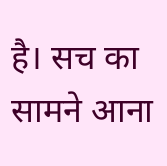है। सच का सामने आना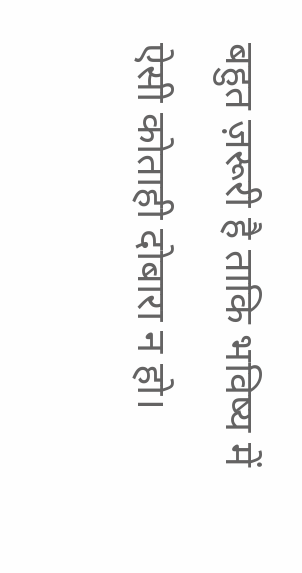बहुत ज़रूरी है ताकि भविष्य में ऐसी कोताही दोबारा न हो।